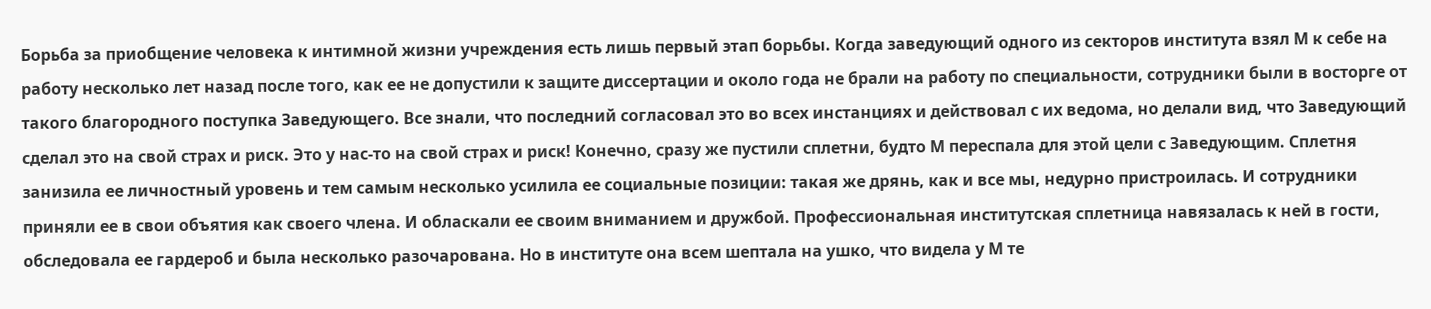Борьба за приобщение человека к интимной жизни учреждения есть лишь первый этап борьбы. Когда заведующий одного из секторов института взял М к себе на работу несколько лет назад после того, как ее не допустили к защите диссертации и около года не брали на работу по специальности, сотрудники были в восторге от такого благородного поступка Заведующего. Все знали, что последний согласовал это во всех инстанциях и действовал с их ведома, но делали вид, что Заведующий сделал это на свой страх и риск. Это у нас-то на свой страх и риск! Конечно, сразу же пустили сплетни, будто М переспала для этой цели с Заведующим. Сплетня занизила ее личностный уровень и тем самым несколько усилила ее социальные позиции: такая же дрянь, как и все мы, недурно пристроилась. И сотрудники приняли ее в свои объятия как своего члена. И обласкали ее своим вниманием и дружбой. Профессиональная институтская сплетница навязалась к ней в гости, обследовала ее гардероб и была несколько разочарована. Но в институте она всем шептала на ушко, что видела у М те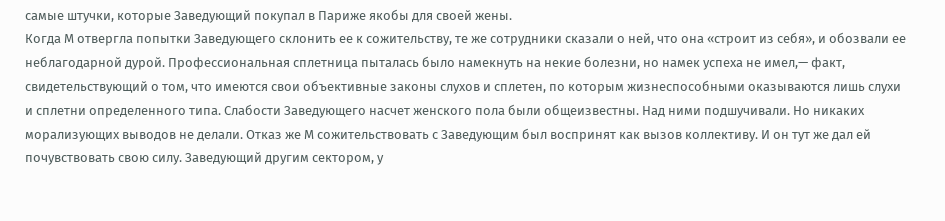самые штучки, которые Заведующий покупал в Париже якобы для своей жены.
Когда М отвергла попытки Заведующего склонить ее к сожительству, те же сотрудники сказали о ней, что она «строит из себя», и обозвали ее неблагодарной дурой. Профессиональная сплетница пыталась было намекнуть на некие болезни, но намек успеха не имел,— факт, свидетельствующий о том, что имеются свои объективные законы слухов и сплетен, по которым жизнеспособными оказываются лишь слухи и сплетни определенного типа. Слабости Заведующего насчет женского пола были общеизвестны. Над ними подшучивали. Но никаких морализующих выводов не делали. Отказ же М сожительствовать с Заведующим был воспринят как вызов коллективу. И он тут же дал ей почувствовать свою силу. Заведующий другим сектором, у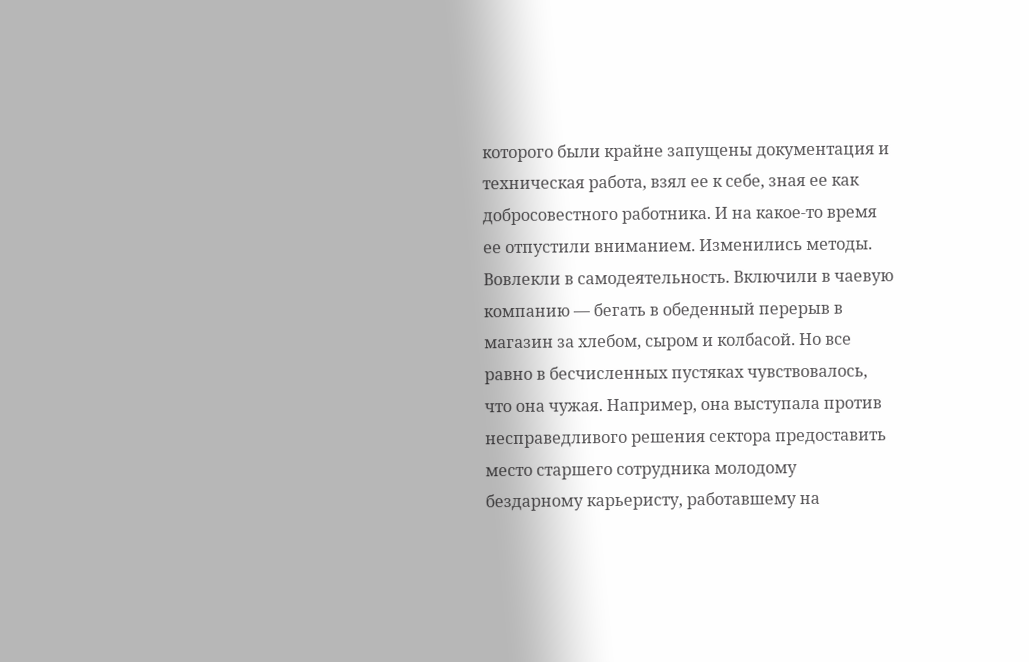которого были крайне запущены документация и техническая работа, взял ее к себе, зная ее как добросовестного работника. И на какое-то время ее отпустили вниманием. Изменились методы. Вовлекли в самодеятельность. Включили в чаевую компанию — бегать в обеденный перерыв в магазин за хлебом, сыром и колбасой. Но все равно в бесчисленных пустяках чувствовалось, что она чужая. Например, она выступала против несправедливого решения сектора предоставить место старшего сотрудника молодому бездарному карьеристу, работавшему на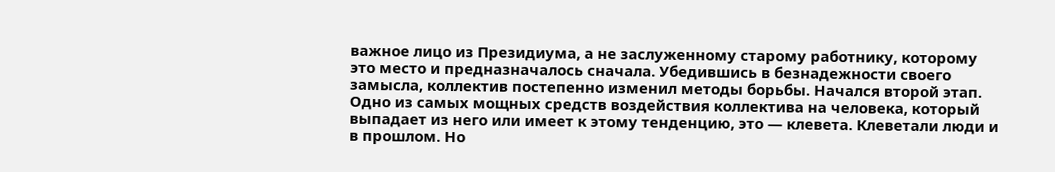важное лицо из Президиума, а не заслуженному старому работнику, которому это место и предназначалось сначала. Убедившись в безнадежности своего замысла, коллектив постепенно изменил методы борьбы. Начался второй этап.
Одно из самых мощных средств воздействия коллектива на человека, который выпадает из него или имеет к этому тенденцию, это — клевета. Клеветали люди и в прошлом. Но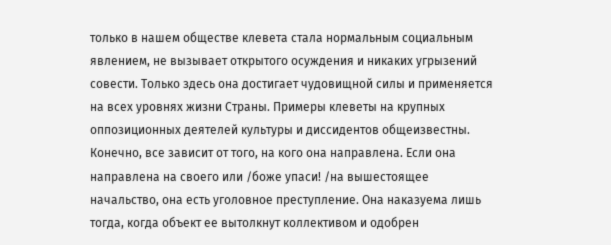только в нашем обществе клевета стала нормальным социальным явлением, не вызывает открытого осуждения и никаких угрызений совести. Только здесь она достигает чудовищной силы и применяется на всех уровнях жизни Страны. Примеры клеветы на крупных оппозиционных деятелей культуры и диссидентов общеизвестны. Конечно, все зависит от того, на кого она направлена. Если она направлена на своего или /боже упаси! /на вышестоящее начальство, она есть уголовное преступление. Она наказуема лишь тогда, когда объект ее вытолкнут коллективом и одобрен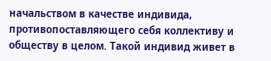начальством в качестве индивида, противопоставляющего себя коллективу и обществу в целом. Такой индивид живет в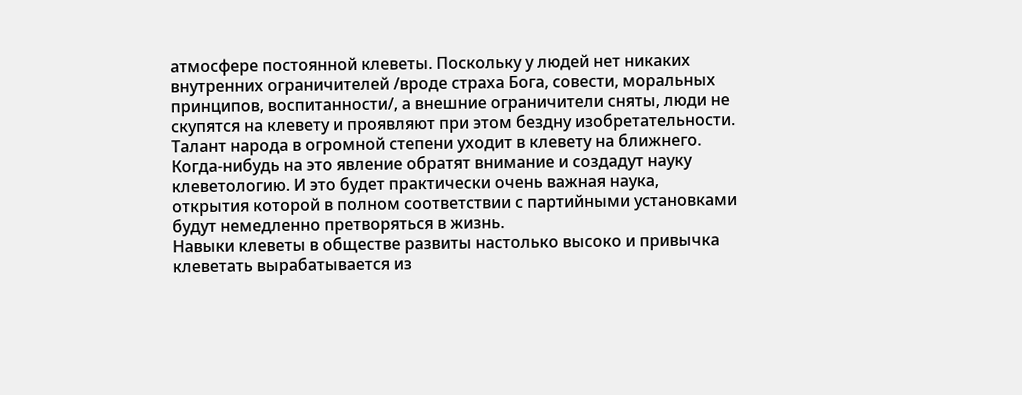атмосфере постоянной клеветы. Поскольку у людей нет никаких внутренних ограничителей /вроде страха Бога, совести, моральных принципов, воспитанности/, а внешние ограничители сняты, люди не скупятся на клевету и проявляют при этом бездну изобретательности. Талант народа в огромной степени уходит в клевету на ближнего. Когда-нибудь на это явление обратят внимание и создадут науку клеветологию. И это будет практически очень важная наука, открытия которой в полном соответствии с партийными установками будут немедленно претворяться в жизнь.
Навыки клеветы в обществе развиты настолько высоко и привычка клеветать вырабатывается из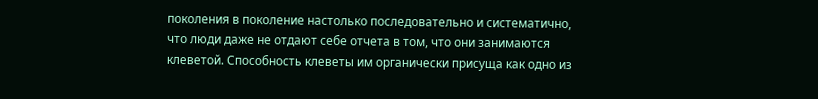поколения в поколение настолько последовательно и систематично, что люди даже не отдают себе отчета в том, что они занимаются клеветой. Способность клеветы им органически присуща как одно из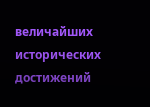величайших исторических достижений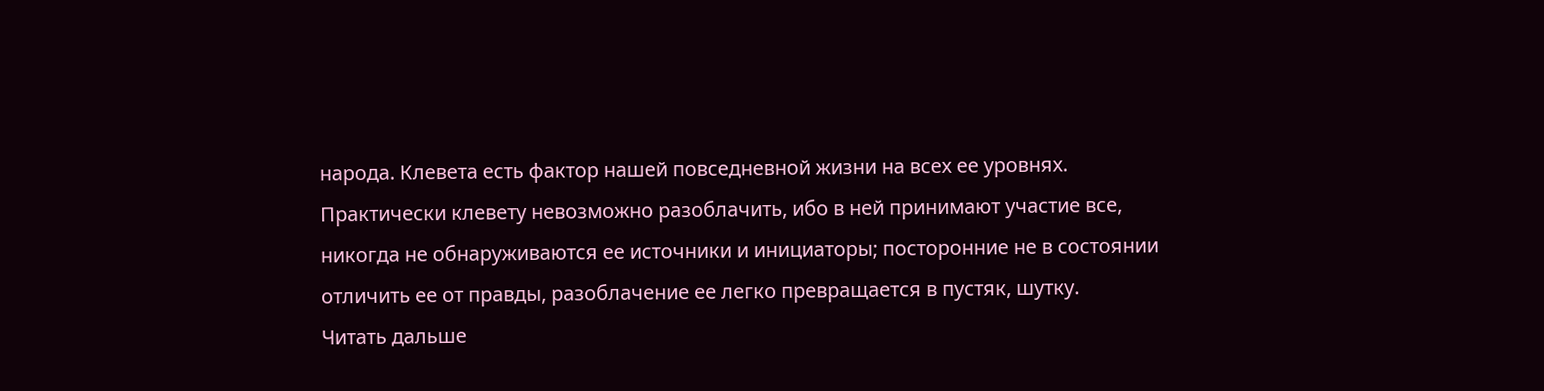народа. Клевета есть фактор нашей повседневной жизни на всех ее уровнях.
Практически клевету невозможно разоблачить, ибо в ней принимают участие все, никогда не обнаруживаются ее источники и инициаторы; посторонние не в состоянии отличить ее от правды, разоблачение ее легко превращается в пустяк, шутку.
Читать дальше